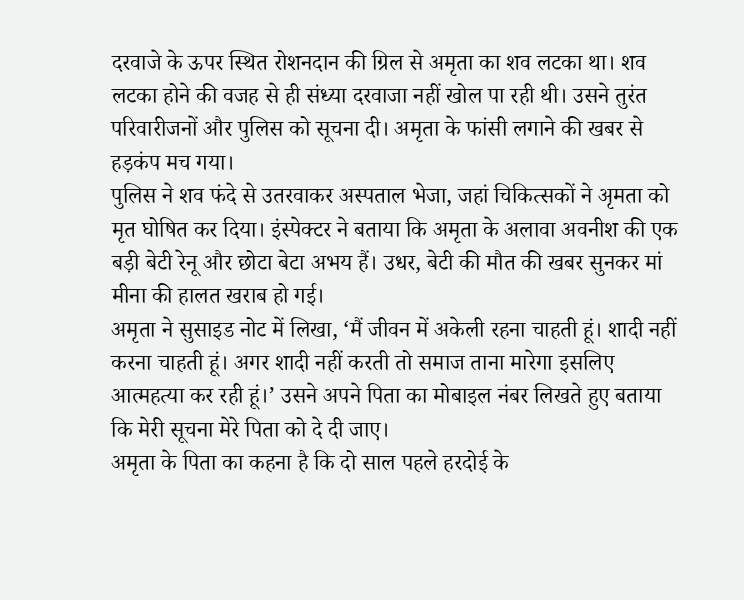दरवाजे के ऊपर स्थित रोशनदान की ग्रिल से अमृता का शव लटका था। शव लटका होने की वजह से ही संध्या दरवाजा नहीं खोल पा रही थी। उसने तुरंत परिवारीजनों और पुलिस को सूचना दी। अमृता के फांसी लगाने की खबर से हड़कंप मच गया।
पुलिस ने शव फंदे से उतरवाकर अस्पताल भेजा, जहां चिकित्सकों ने अृमता को मृत घोषित कर दिया। इंस्पेक्टर ने बताया कि अमृता के अलावा अवनीश की एक बड़ी बेटी रेनू और छोटा बेटा अभय हैं। उधर, बेटी की मौत की खबर सुनकर मां मीना की हालत खराब हो गई।
अमृता ने सुसाइड नोट में लिखा, ‘मैं जीवन में अकेली रहना चाहती हूं। शादी नहीं करना चाहती हूं। अगर शादी नहीं करती तो समाज ताना मारेगा इसलिए आत्महत्या कर रही हूं।’ उसने अपने पिता का मोबाइल नंबर लिखते हुए बताया कि मेरी सूचना मेरे पिता को दे दी जाए।
अमृता के पिता का कहना है कि दो साल पहले हरदोई के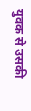युवक से उसकी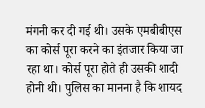मंगनी कर दी गई थी। उसके एमबीबीएस का कोर्स पूरा करने का इंतजार किया जा रहा था। कोर्स पूरा होते ही उसकी शादी होनी थी। पुलिस का मानना है कि शायद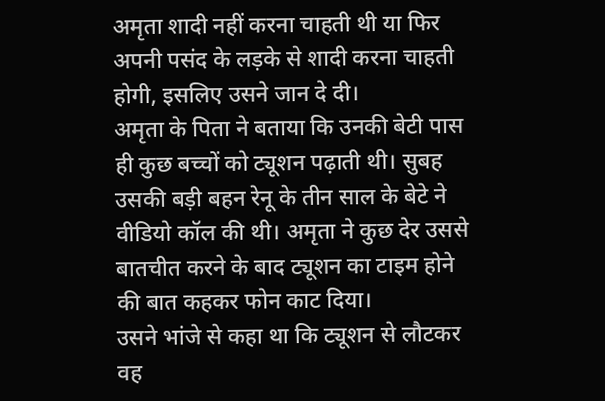अमृता शादी नहीं करना चाहती थी या फिर अपनी पसंद के लड़के से शादी करना चाहती होगी, इसलिए उसने जान दे दी।
अमृता के पिता ने बताया कि उनकी बेटी पास ही कुछ बच्चों को ट्यूशन पढ़ाती थी। सुबह उसकी बड़ी बहन रेनू के तीन साल के बेटे ने वीडियो कॉल की थी। अमृता ने कुछ देर उससे बातचीत करने के बाद ट्यूशन का टाइम होने की बात कहकर फोन काट दिया।
उसने भांजे से कहा था कि ट्यूशन से लौटकर वह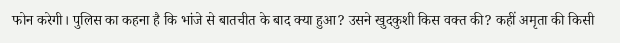फोन करेगी। पुलिस का कहना है कि भांजे से बातचीत के बाद क्या हुआ? उसने खुदकुशी किस वक्त की? कहीं अमृता की किसी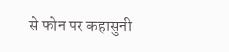से फोन पर कहासुनी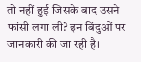तो नहीं हुई जिसके बाद उसने फांसी लगा ली? इन बिंदुओं पर जानकारी की जा रही है।